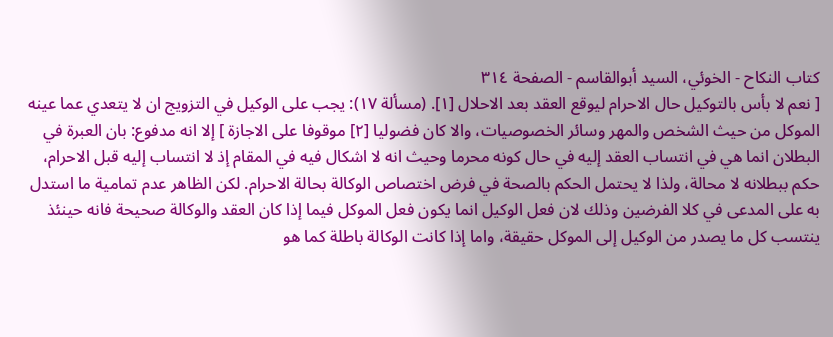كتاب النكاح - الخوئي، السيد أبوالقاسم - الصفحة ٣١٤
[ نعم لا بأس بالتوكيل حال الاحرام ليوقع العقد بعد الاحلال [١]. (مسألة ١٧): يجب على الوكيل في التزويج ان لا يتعدي عما عينه الموكل من حيث الشخص والمهر وسائر الخصوصيات، والا كان فضوليا [٢] موقوفا على الاجازة ] إلا انه مدفوع: بان العبرة في البطلان انما هي في انتساب العقد إليه في حال كونه محرما وحيث انه لا اشكال فيه في المقام إذ لا انتساب إليه قبل الاحرام، حكم ببطلانه لا محالة، ولذا لا يحتمل الحكم بالصحة في فرض اختصاص الوكالة بحالة الاحرام. لكن الظاهر عدم تمامية ما استدل به على المدعى في كلا الفرضين وذلك لان فعل الوكيل انما يكون فعل الموكل فيما إذا كان العقد والوكالة صحيحة فانه حينئذ ينتسب كل ما يصدر من الوكيل إلى الموكل حقيقة، واما إذا كانت الوكالة باطلة كما هو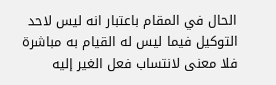الحال في المقام باعتبار انه ليس لاحد التوكيل فيما ليس له القيام به مباشرة فلا معنى لانتساب فعل الغير إليه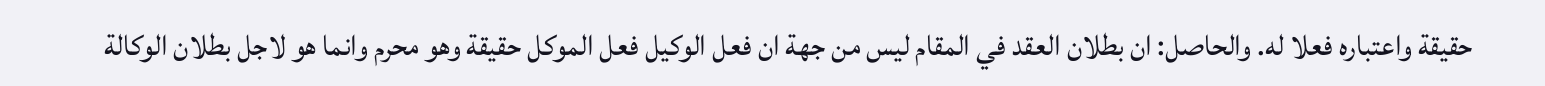حقيقة واعتباره فعلا له. والحاصل: ان بطلان العقد في المقام ليس من جهة ان فعل الوكيل فعل الموكل حقيقة وهو محرم وانما هو لاجل بطلان الوكالة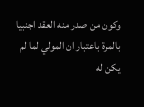وكون من صدر منه العقد اجنبيا بالمرة باعتبار ان المولي لما لم يكن له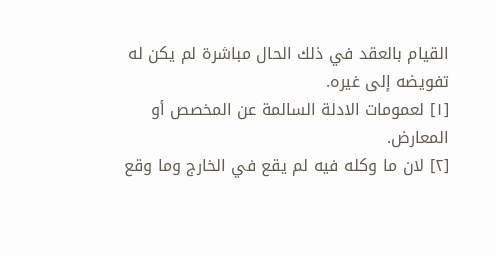القيام بالعقد في ذلك الحال مباشرة لم يكن له تفويضه إلى غيره.
[١] لعمومات الادلة السالمة عن المخصص أو المعارض.
[٢] لان ما وكله فيه لم يقع في الخارج وما وقع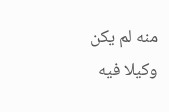منه لم يكن وكيلا فيه